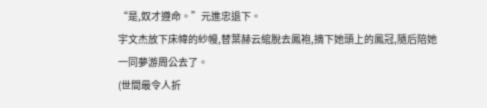“是,奴才遵命。”元進忠退下。
宇文杰放下床幃的紗幔,替葉赫云綰脫去鳳袍,摘下她頭上的鳳冠,隨后陪她一同夢游周公去了。
(世間最令人折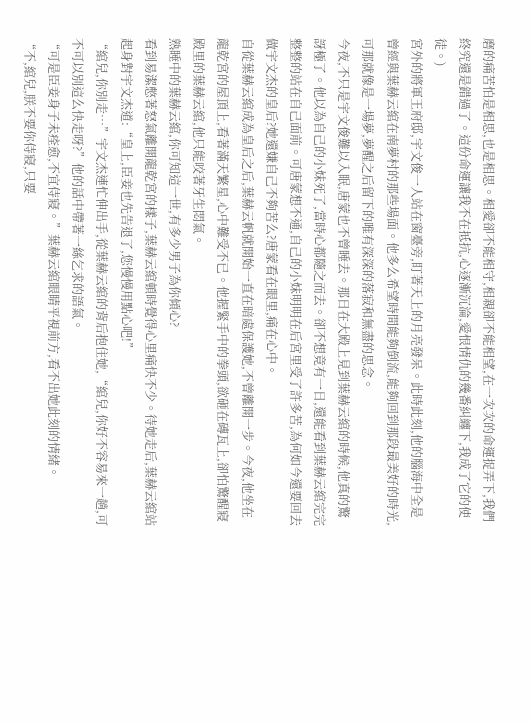磨的痛苦怕是相思,也是相思。相愛卻不能相守,相親卻不能相望,在一次次的命運捉弄下,我們終究還是錯過了。這份命運讓我不在抵抗,心逐漸沉淪,愛恨情仇的幾番糾纏下,我成了它的使徒。)
宮外的將軍王府邸,宇文俊一人站在窗臺旁,盯著天上的月亮發呆。此時此刻,他的腦海中全是曾經與葉赫云綰在南夢村的那些場面。他多么希望時間能夠倒流,能夠回到那段最美好的時光,可那就像是一場夢,夢醒之后留下的唯有深深的落寂和無盡的思念。
今夜,不只是宇文俊難以入眠,唐蒙也不曾睡去。那日在大殿上見到葉赫云綰的時候,他真的驚訝極了。他以為自己的小妹死了,當時心都隨之而去。卻不想竟有一日,還能看到葉赫云綰完完整整的站在自己面前。可唐蒙想不通,自己的小妹明明在后宮里受了許多苦,為何如今還要回去做宇文杰的皇后?她還嫌自己不夠苦么?唐蒙看在眼里,痛在心中。
自從葉赫云綰成為皇后之后,葉赫云帆就開始一直在暗處保護她,不曾離開一步。今夜,他坐在龍乾宮的屋頂上,看著滿天繁星,心中難受不已。他握緊手中的拳頭,欲砸在磚瓦上,卻怕驚醒寢殿里的葉赫云綰,他只能咬著牙生悶氣。
熟睡中的葉赫云綰,你可知這一世,有多少男子為你傾心?
看到易潔憋著怒氣離開龍乾宮的樣子,葉赫云綰頓時覺得心里痛快不少。待她走后,葉赫云綰站起身對宇文杰道:“皇上,臣妾也先告退了,您慢慢用點心吧!”
“綰兒,你別走…”宇文杰連忙伸出手,從葉赫云綰的背后抱住她,“綰兒,你好不容易來一趟,可不可以別這么快走呀?”他的話中帶著一絲乞求的語氣。
“可是臣妾身子未痊愈,不宜侍寢。”葉赫云綰眼睛平視前方,看不出她此刻的情緒。
“不,綰兒,朕不要你侍寢,只要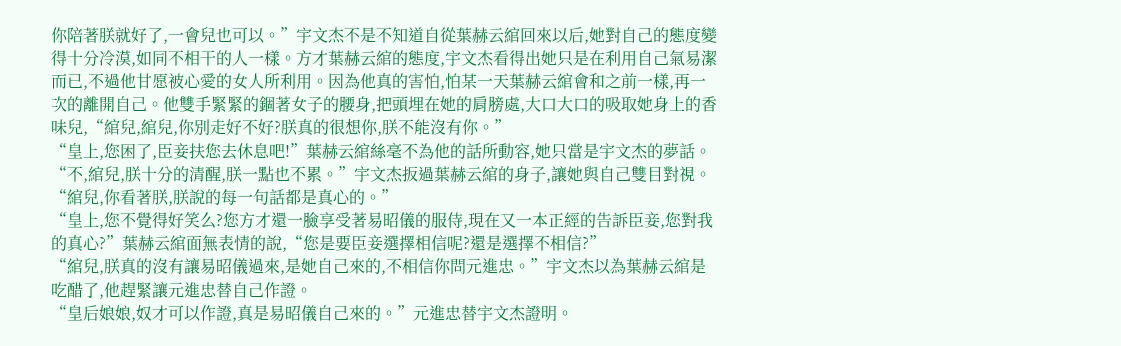你陪著朕就好了,一會兒也可以。”宇文杰不是不知道自從葉赫云綰回來以后,她對自己的態度變得十分冷漠,如同不相干的人一樣。方才葉赫云綰的態度,宇文杰看得出她只是在利用自己氣易潔而已,不過他甘愿被心愛的女人所利用。因為他真的害怕,怕某一天葉赫云綰會和之前一樣,再一次的離開自己。他雙手緊緊的錮著女子的腰身,把頭埋在她的肩膀處,大口大口的吸取她身上的香味兒,“綰兒,綰兒,你別走好不好?朕真的很想你,朕不能沒有你。”
“皇上,您困了,臣妾扶您去休息吧!”葉赫云綰絲毫不為他的話所動容,她只當是宇文杰的夢話。
“不,綰兒,朕十分的清醒,朕一點也不累。”宇文杰扳過葉赫云綰的身子,讓她與自己雙目對視。“綰兒,你看著朕,朕說的每一句話都是真心的。”
“皇上,您不覺得好笑么?您方才還一臉享受著易昭儀的服侍,現在又一本正經的告訴臣妾,您對我的真心?”葉赫云綰面無表情的說,“您是要臣妾選擇相信呢?還是選擇不相信?”
“綰兒,朕真的沒有讓易昭儀過來,是她自己來的,不相信你問元進忠。”宇文杰以為葉赫云綰是吃醋了,他趕緊讓元進忠替自己作證。
“皇后娘娘,奴才可以作證,真是易昭儀自己來的。”元進忠替宇文杰證明。